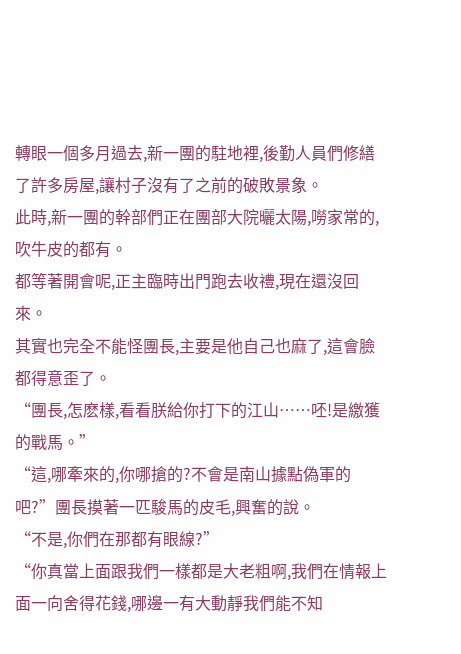轉眼一個多月過去,新一團的駐地裡,後勤人員們修繕了許多房屋,讓村子沒有了之前的破敗景象。
此時,新一團的幹部們正在團部大院曬太陽,嘮家常的,吹牛皮的都有。
都等著開會呢,正主臨時出門跑去收禮,現在還沒回來。
其實也完全不能怪團長,主要是他自己也麻了,這會臉都得意歪了。
“團長,怎麽樣,看看朕給你打下的江山……呸!是繳獲的戰馬。”
“這,哪牽來的,你哪搶的?不會是南山據點偽軍的吧?”團長摸著一匹駿馬的皮毛,興奮的說。
“不是,你們在那都有眼線?”
“你真當上面跟我們一樣都是大老粗啊,我們在情報上面一向舍得花錢,哪邊一有大動靜我們能不知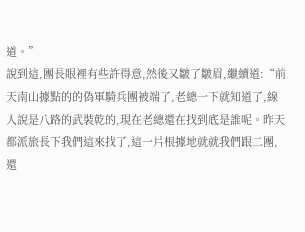道。”
說到這,團長眼裡有些許得意,然後又皺了皺眉,繼續道:“前天南山據點的的偽軍騎兵團被端了,老總一下就知道了,線人說是八路的武裝乾的,現在老總還在找到底是誰呢。昨天都派旅長下我們這來找了,這一片根據地就就我們跟二團,還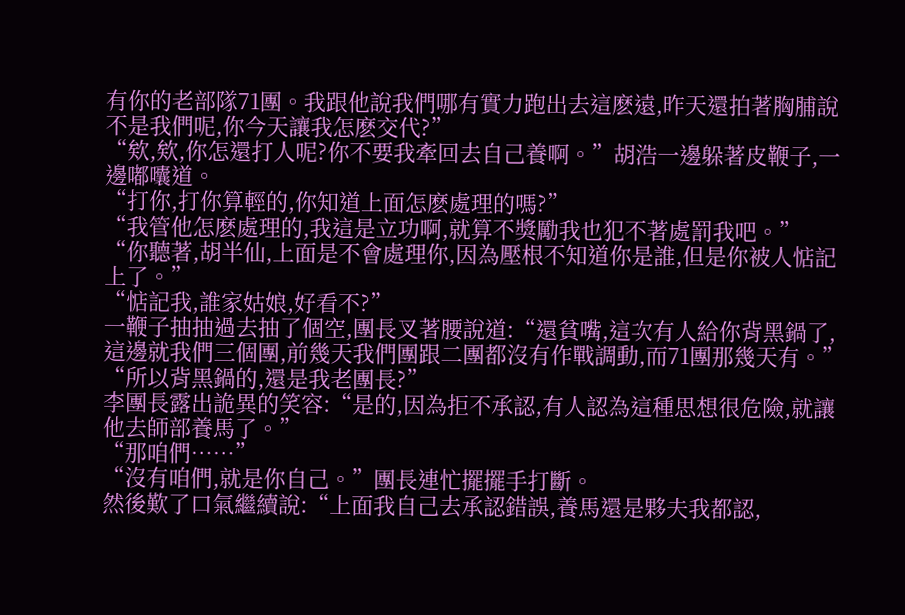有你的老部隊71團。我跟他說我們哪有實力跑出去這麽遠,昨天還拍著胸脯說不是我們呢,你今天讓我怎麽交代?”
“欸,欸,你怎還打人呢?你不要我牽回去自己養啊。”胡浩一邊躲著皮鞭子,一邊嘟囔道。
“打你,打你算輕的,你知道上面怎麽處理的嗎?”
“我管他怎麽處理的,我這是立功啊,就算不獎勵我也犯不著處罰我吧。”
“你聽著,胡半仙,上面是不會處理你,因為壓根不知道你是誰,但是你被人惦記上了。”
“惦記我,誰家姑娘,好看不?”
一鞭子抽抽過去抽了個空,團長叉著腰說道:“還貧嘴,這次有人給你背黑鍋了,這邊就我們三個團,前幾天我們團跟二團都沒有作戰調動,而71團那幾天有。”
“所以背黑鍋的,還是我老團長?”
李團長露出詭異的笑容:“是的,因為拒不承認,有人認為這種思想很危險,就讓他去師部養馬了。”
“那咱們……”
“沒有咱們,就是你自己。”團長連忙擺擺手打斷。
然後歎了口氣繼續說:“上面我自己去承認錯誤,養馬還是夥夫我都認,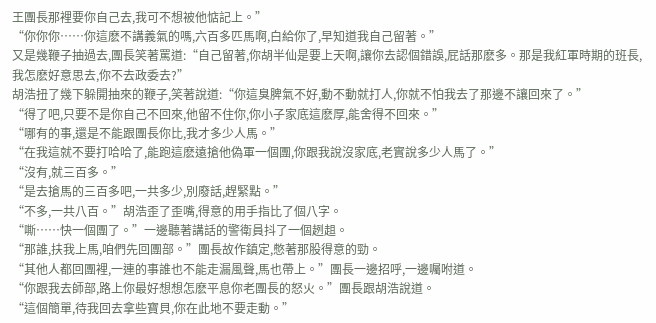王團長那裡要你自己去,我可不想被他惦記上。”
“你你你……你這麽不講義氣的嗎,六百多匹馬啊,白給你了,早知道我自己留著。”
又是幾鞭子抽過去,團長笑著罵道:“自己留著,你胡半仙是要上天啊,讓你去認個錯誤,屁話那麽多。那是我紅軍時期的班長,我怎麽好意思去,你不去政委去?”
胡浩扭了幾下躲開抽來的鞭子,笑著說道:“你這臭脾氣不好,動不動就打人,你就不怕我去了那邊不讓回來了。”
“得了吧,只要不是你自己不回來,他留不住你,你小子家底這麽厚,能舍得不回來。”
“哪有的事,還是不能跟團長你比,我才多少人馬。”
“在我這就不要打哈哈了,能跑這麽遠搶他偽軍一個團,你跟我說沒家底,老實說多少人馬了。”
“沒有,就三百多。”
“是去搶馬的三百多吧,一共多少,別廢話,趕緊點。”
“不多,一共八百。”胡浩歪了歪嘴,得意的用手指比了個八字。
“嘶……快一個團了。”一邊聽著講話的警衛員抖了一個趔趄。
“那誰,扶我上馬,咱們先回團部。”團長故作鎮定,憋著那股得意的勁。
“其他人都回團裡,一連的事誰也不能走漏風聲,馬也帶上。”團長一邊招呼,一邊囑咐道。
“你跟我去師部,路上你最好想想怎麽平息你老團長的怒火。”團長跟胡浩說道。
“這個簡單,待我回去拿些寶貝,你在此地不要走動。”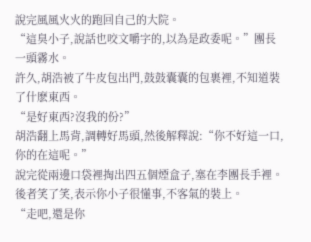說完風風火火的跑回自己的大院。
“這臭小子,說話也咬文嚼字的,以為是政委呢。”團長一頭霧水。
許久,胡浩被了牛皮包出門,鼓鼓囊囊的包裹裡,不知道裝了什麽東西。
“是好東西?沒我的份?”
胡浩翻上馬背,調轉好馬頭,然後解釋說:“你不好這一口,你的在這呢。”
說完從兩邊口袋裡掏出四五個煙盒子,塞在李團長手裡。
後者笑了笑,表示你小子很懂事,不客氣的裝上。
“走吧,還是你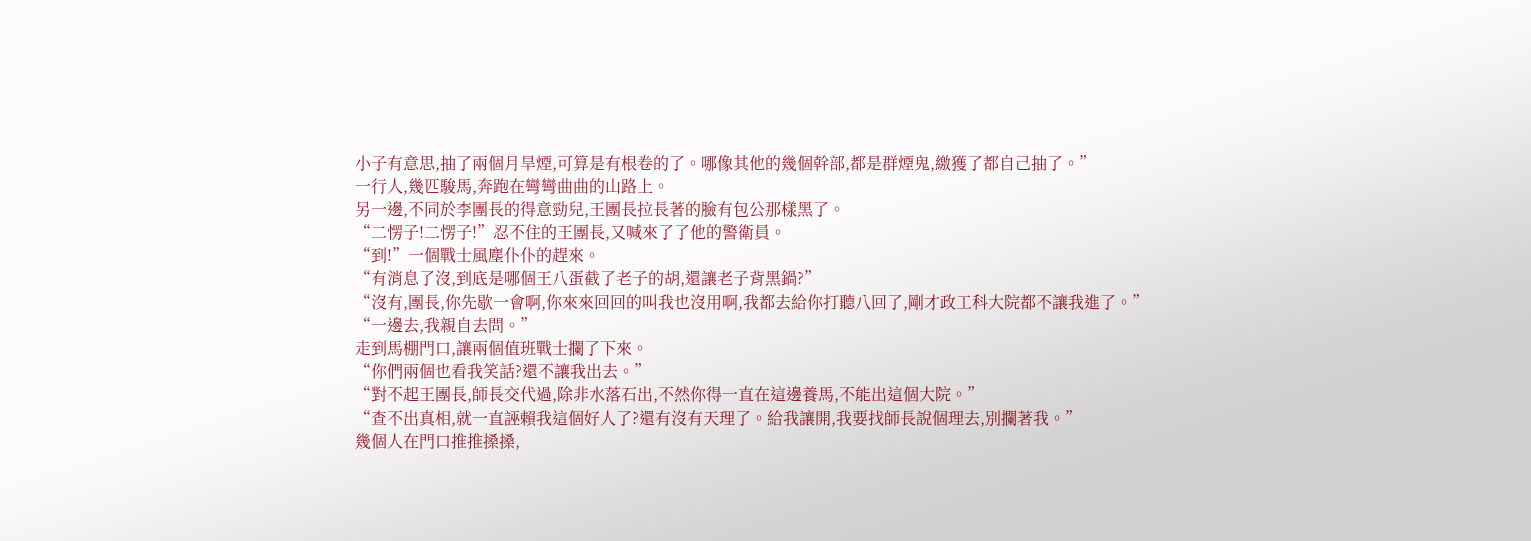小子有意思,抽了兩個月旱煙,可算是有根卷的了。哪像其他的幾個幹部,都是群煙鬼,繳獲了都自己抽了。”
一行人,幾匹駿馬,奔跑在彎彎曲曲的山路上。
另一邊,不同於李團長的得意勁兒,王團長拉長著的臉有包公那樣黑了。
“二愣子!二愣子!”忍不住的王團長,又喊來了了他的警衛員。
“到!”一個戰士風塵仆仆的趕來。
“有消息了沒,到底是哪個王八蛋截了老子的胡,還讓老子背黑鍋?”
“沒有,團長,你先歇一會啊,你來來回回的叫我也沒用啊,我都去給你打聽八回了,剛才政工科大院都不讓我進了。”
“一邊去,我親自去問。”
走到馬棚門口,讓兩個值班戰士攔了下來。
“你們兩個也看我笑話?還不讓我出去。”
“對不起王團長,師長交代過,除非水落石出,不然你得一直在這邊養馬,不能出這個大院。”
“查不出真相,就一直誣賴我這個好人了?還有沒有天理了。給我讓開,我要找師長說個理去,別攔著我。”
幾個人在門口推推搡搡,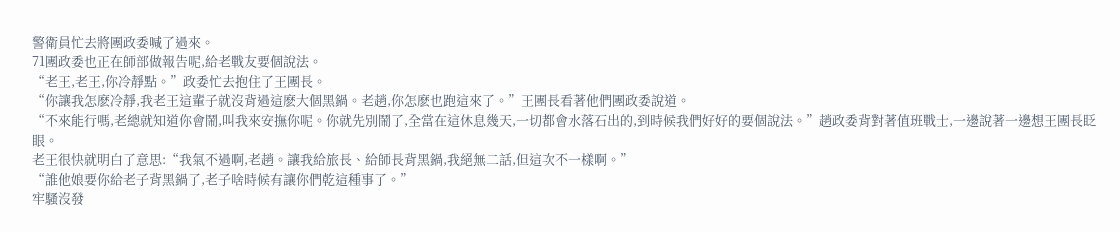警衛員忙去將團政委喊了過來。
71團政委也正在師部做報告呢,給老戰友要個說法。
“老王,老王,你冷靜點。”政委忙去抱住了王團長。
“你讓我怎麽冷靜,我老王這輩子就沒背過這麽大個黑鍋。老趙,你怎麽也跑這來了。”王團長看著他們團政委說道。
“不來能行嗎,老總就知道你會鬧,叫我來安撫你呢。你就先別鬧了,全當在這休息幾天,一切都會水落石出的,到時候我們好好的要個說法。”趙政委背對著值班戰士,一邊說著一邊想王團長眨眼。
老王很快就明白了意思:“我氣不過啊,老趙。讓我給旅長、給師長背黑鍋,我絕無二話,但這次不一樣啊。”
“誰他娘要你給老子背黑鍋了,老子啥時候有讓你們乾這種事了。”
牢騷沒發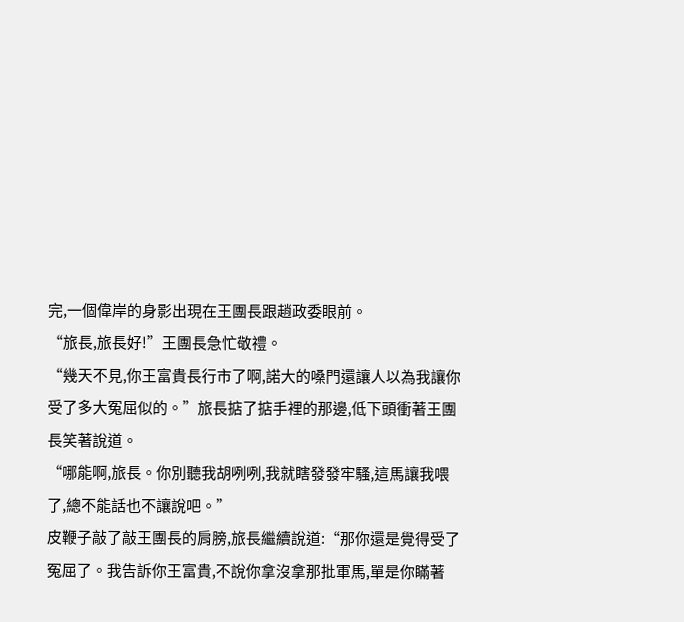完,一個偉岸的身影出現在王團長跟趙政委眼前。
“旅長,旅長好!”王團長急忙敬禮。
“幾天不見,你王富貴長行市了啊,諾大的嗓門還讓人以為我讓你受了多大冤屈似的。”旅長掂了掂手裡的那邊,低下頭衝著王團長笑著說道。
“哪能啊,旅長。你別聽我胡咧咧,我就瞎發發牢騷,這馬讓我喂了,總不能話也不讓說吧。”
皮鞭子敲了敲王團長的肩膀,旅長繼續說道:“那你還是覺得受了冤屈了。我告訴你王富貴,不說你拿沒拿那批軍馬,單是你瞞著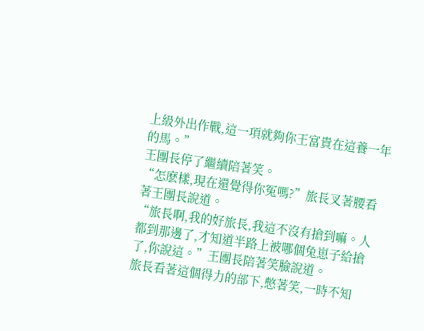上級外出作戰,這一項就夠你王富貴在這養一年的馬。”
王團長停了繼續陪著笑。
“怎麽樣,現在還覺得你冤嗎?”旅長叉著腰看著王團長說道。
“旅長啊,我的好旅長,我這不沒有搶到嘛。人都到那邊了,才知道半路上被哪個兔崽子給搶了,你說這。”王團長陪著笑臉說道。
旅長看著這個得力的部下,憋著笑,一時不知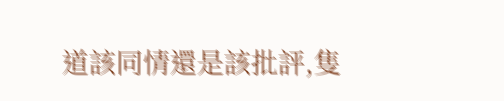道該同情還是該批評,隻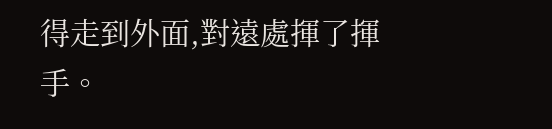得走到外面,對遠處揮了揮手。